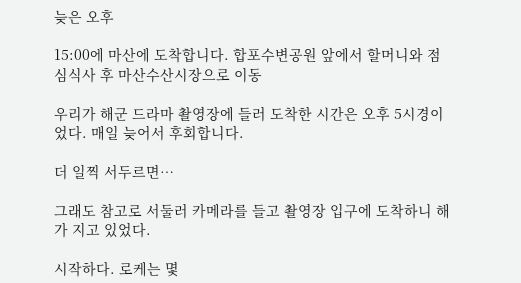늦은 오후

15:00에 마산에 도착합니다. 합포수변공원 앞에서 할머니와 점심식사 후 마산수산시장으로 이동

우리가 해군 드라마 촬영장에 들러 도착한 시간은 오후 5시경이었다. 매일 늦어서 후회합니다.

더 일찍 서두르면…

그래도 참고로 서둘러 카메라를 들고 촬영장 입구에 도착하니 해가 지고 있었다.

시작하다. 로케는 몇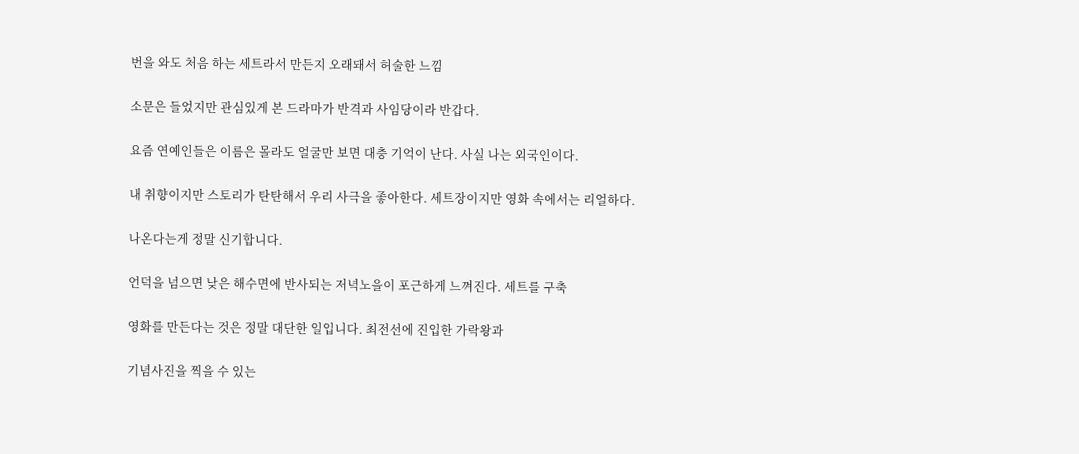번을 와도 처음 하는 세트라서 만든지 오래돼서 허술한 느낌

소문은 들었지만 관심있게 본 드라마가 반격과 사임당이라 반갑다.

요즘 연예인들은 이름은 몰라도 얼굴만 보면 대충 기억이 난다. 사실 나는 외국인이다.

내 취향이지만 스토리가 탄탄해서 우리 사극을 좋아한다. 세트장이지만 영화 속에서는 리얼하다.

나온다는게 정말 신기합니다.

언덕을 넘으면 낮은 해수면에 반사되는 저녁노을이 포근하게 느껴진다. 세트를 구축

영화를 만든다는 것은 정말 대단한 일입니다. 최전선에 진입한 가락왕과

기념사진을 찍을 수 있는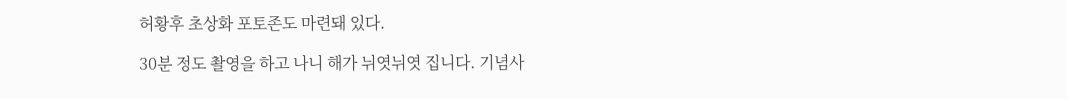허황후 초상화 포토존도 마련돼 있다.

30분 정도 촬영을 하고 나니 해가 뉘엿뉘엿 집니다. 기념사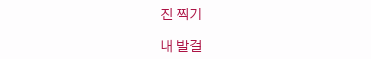진 찍기

내 발걸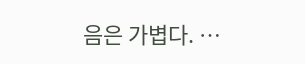음은 가볍다. …